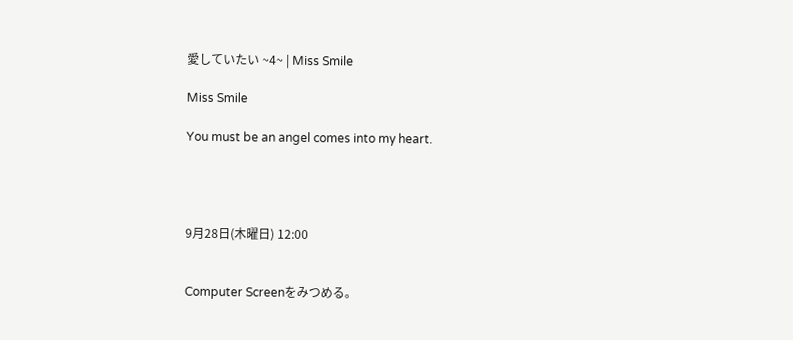愛していたい ~4~ | Miss Smile

Miss Smile

You must be an angel comes into my heart.




9月28日(木曜日) 12:00


Computer Screenをみつめる。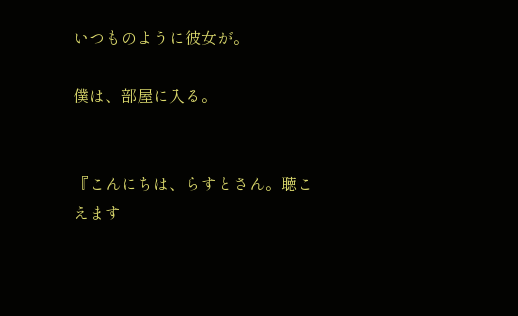いつものように彼女が。

僕は、部屋に入る。


『こんにちは、らすとさん。聴こえます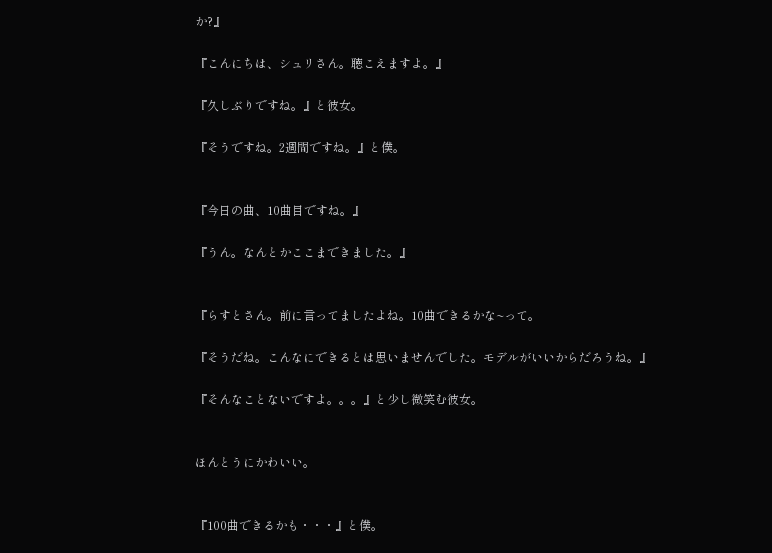か?』

『こんにちは、シュリさん。聴こえますよ。』

『久しぶりですね。』と彼女。

『そうですね。2週間ですね。』と僕。


『今日の曲、10曲目ですね。』

『うん。なんとかここまできました。』


『らすとさん。前に言ってましたよね。10曲できるかな~って。

『そうだね。こんなにできるとは思いませんでした。モデルがいいからだろうね。』

『そんなことないですよ。。。』と少し微笑む彼女。


ほんとうにかわいい。


『100曲できるかも・・・』と僕。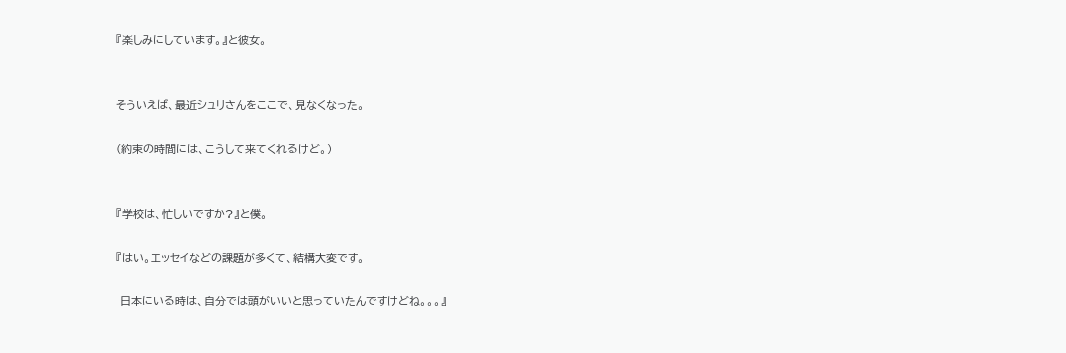『楽しみにしています。』と彼女。


そういえば、最近シュリさんをここで、見なくなった。

(約束の時間には、こうして来てくれるけど。)


『学校は、忙しいですか?』と僕。

『はい。エッセイなどの課題が多くて、結構大変です。

 日本にいる時は、自分では頭がいいと思っていたんですけどね。。。』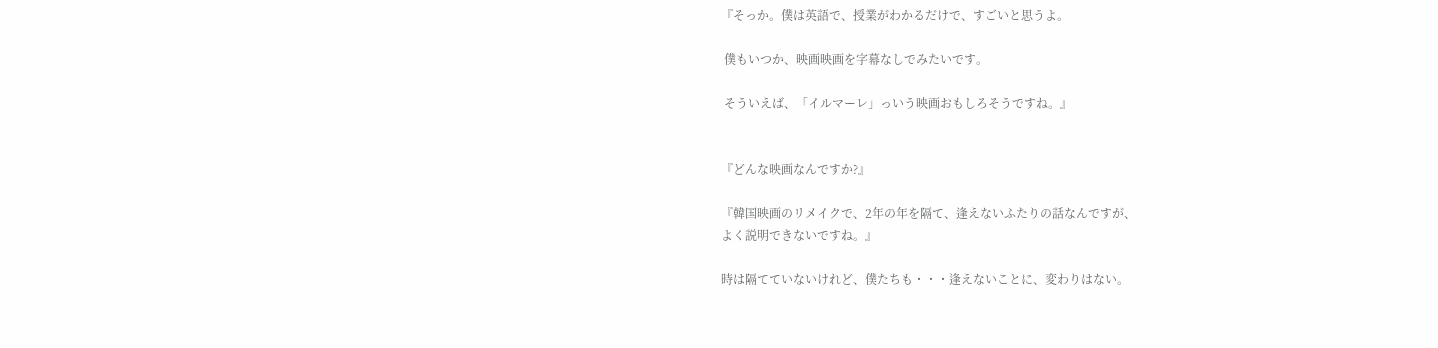『そっか。僕は英語で、授業がわかるだけで、すごいと思うよ。

 僕もいつか、映画映画を字幕なしでみたいです。

 そういえば、「イルマーレ」っいう映画おもしろそうですね。』


『どんな映画なんですか?』

『韓国映画のリメイクで、2年の年を隔て、逢えないふたりの話なんですが、
よく説明できないですね。』

時は隔てていないけれど、僕たちも・・・逢えないことに、変わりはない。